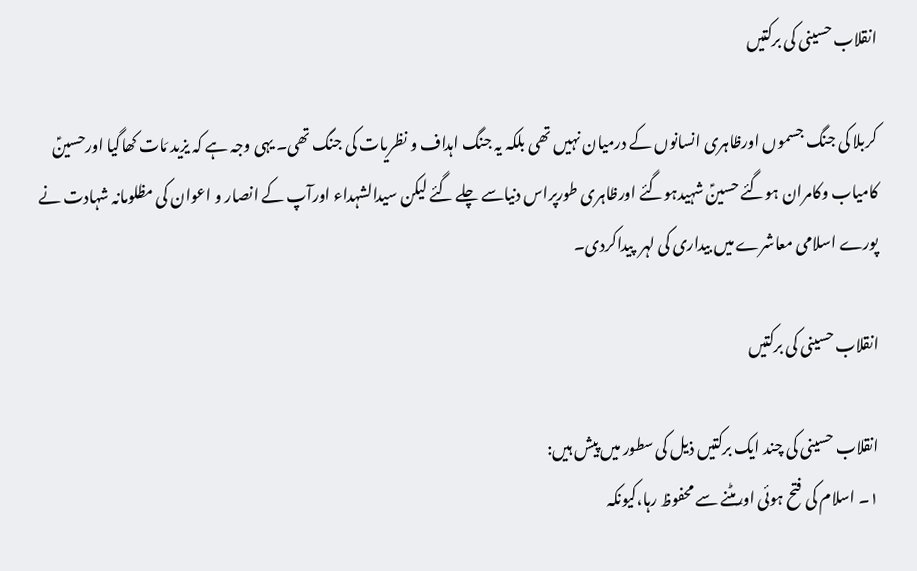انقلاب حسینی کی برکتیں

کربلا کی جنگ جسموں اورظاہری انسانوں کے درميان نہيں تھی بلکہ يہ جنگ اہداف و نظريات کی جنگ تھی۔ يہی وجہ ہے کہ يزيد مَات کھاگيا اورحسينؑ کامياب وکامران ہوگئے حسينؑ شہيدہوگئے اورظاہری طورپراس دنياسے چلے گئے ليکن سيدالشہداء اورآپ کے انصار و اعوان کی مظلومانہ شہادت نے پورے اسلامی معاشرے ميں بيداری کی لہر  پيداکردی۔

انقلاب حسینی کی برکتیں

انقلاب حسینی کی چند ایک برکتیں ذیل کی سطور میں پیش ہیں:
۱۔ اسلام کی فتح ہوئی اورمٹنے سے محفوظ رہا،کيونکہ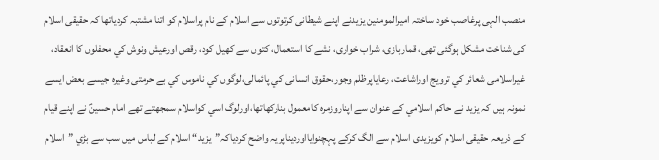منصب الہی پرغاصب خود ساختہ اميرالمومنين يزيدنے اپنے شيطانی کرتوتوں سے اسلام کے نام پراسلام کو اتنا مشتبہ کردياتھا کہ حقيقی اسلام کی شناخت مشکل ہوگئی تھی، قماربازی، شراب خواری، نشے کا استعمال، کتوں سے کھيل کود، رقص اورعيش ونوش کي محفلوں کا انعقاد، غيراسلامی شعائر کي ترويج اوراشاعت، رعاياپرظلم وجور،حقوق انسانی کي پائمالی،لوگوں کي ناموس کي بے حرمتی وغيرہ جيسے بعض ايسے نمونہ ہيں کہ يزيد نے حاکم اسلامي کے عنوان سے اپناروزمرہ کامعمول بنارکھاتھا،اورلوگ اسي کواسلام سمجھتے تھے امام حسينؑ نے اپنے قيام کے ذريعہ حقيقی اسلام کويزيدی اسلام سے الگ کرکے پہچنوايااورديناپريہ واضح کردياکہ”يزيد“ اسلام کے لباس ميں سب سے بڑي ”اسلام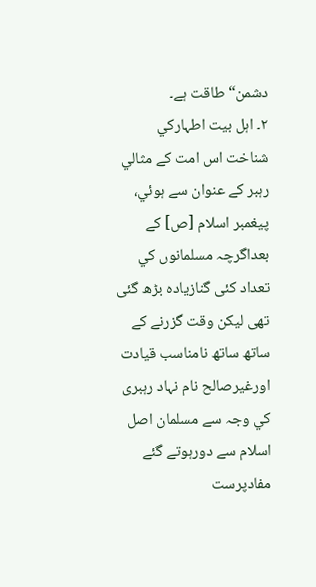دشمن“ طاقت ہے۔
۲۔ اہل بيت اطہارکي شناخت اس امت کے مثالي رہبر کے عنوان سے ہوئي، پيغمبر اسلام [ص] کے بعداگرچہ مسلمانوں کي تعداد کئی گنازيادہ بڑھ گئی تھی ليکن وقت گزرنے کے ساتھ ساتھ نامناسب قيادت اورغيرصالح نام نہاد رہبری کي وجہ سے مسلمان اصل اسلام سے دورہوتے گئے مفادپرست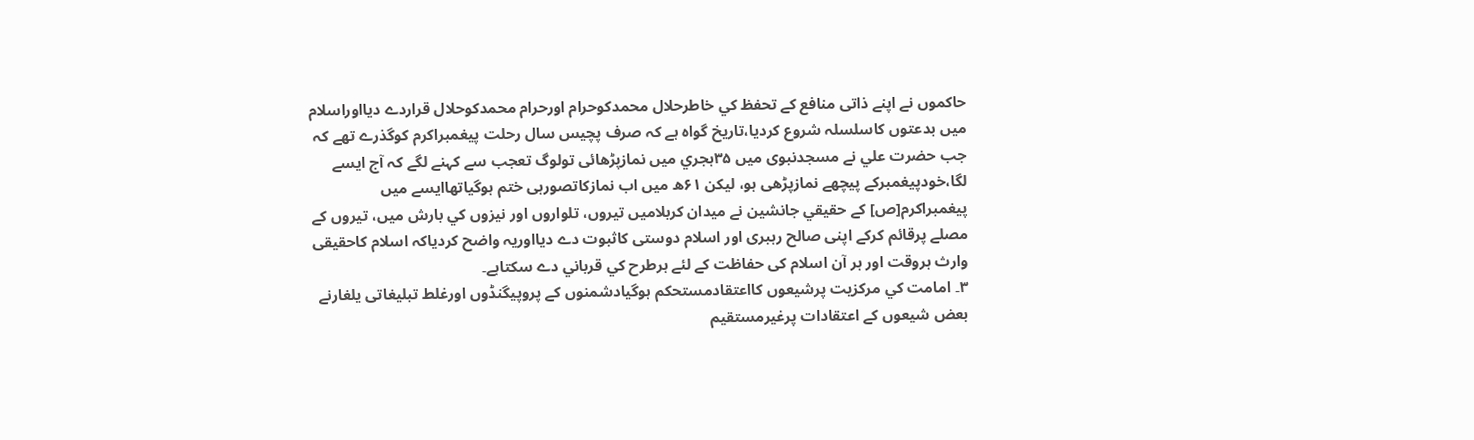حاکموں نے اپنے ذاتی منافع کے تحفظ کي خاطرحلال محمدکوحرام اورحرام محمدکوحلال قراردے ديااوراسلام ميں بدعتوں کاسلسلہ شروع کرديا،تاريخ گواہ ہے کہ صرف پچيس سال رحلت پيغمبراکرم کوگذرے تھے کہ جب حضرت علي نے مسجدنبوی ميں ۳۵ہجري ميں نمازپڑھائی تولوگ تعجب سے کہنے لگے کہ آج ايسے لگا،خودپيغمبرکے پيچھے نمازپڑھی ہو، ليکن ۶۱ھ ميں اب نمازکاتصورہی ختم ہوگياتھاايسے ميں پيغمبراکرم[ص] کے حقيقي جانشين نے ميدان کربلاميں تيروں، تلواروں اور نيزوں کي بارش ميں، تيروں کے مصلے پرقائم کرکے اپنی صالح رہبری اور اسلام دوستی کاثبوت دے ديااوريہ واضح کردياکہ اسلام کاحقيقی وارث ہروقت اور ہر آن اسلام کی حفاظت کے لئے ہرطرح کي قرباني دے سکتاہے۔
۳۔ امامت کي مرکزيت پرشيعوں کااعتقادمستحکم ہوگيادشمنوں کے پروپيگنڈوں اورغلط تبليغاتی يلغارنے بعض شيعوں کے اعتقادات پرغيرمستقيم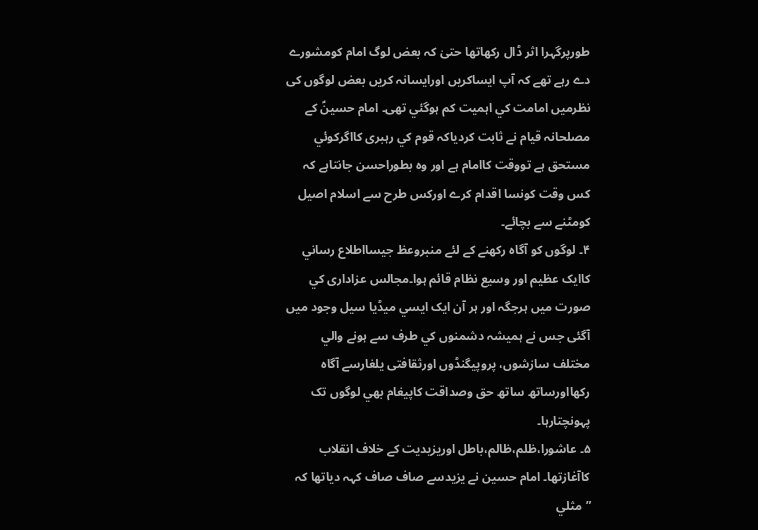طورپرگہرا اثر ڈال رکھاتھا حتیٰ کہ بعض لوگ امام کومشورے دے رہے تھے کہ آپ ايساکريں اورايسانہ کريں بعض لوگوں کی نظرميں امامت کي اہميت کم ہوگئي تھی۔ امام حسينؑ کے مصلحانہ قيام نے ثابت کردياکہ قوم کي رہبری کااگرکوئي مستحق ہے تووقت کاامام ہے اور وہ بطوراحسن جانتاہے کہ کس وقت کونسا اقدام کرے اورکس طرح سے اسلام اصيل کومٹنے سے بچائے۔
۴۔ لوگوں کو آگاہ رکھنے کے لئے منبروعظ جيسااطلاع رساني کاايک عظيم اور وسيع نظام قائم ہوا۔مجالس عزاداری کي صورت ميں ہرجگہ اور ہر آن ايک ايسي ميڈيا سيل وجود ميں آگئی جس نے ہميشہ دشمنوں کي طرف سے ہونے والي مختلف سازشوں، پروپيگنڈوں اورثقافتی يلغارسے آگاہ رکھااورساتھ ساتھ حق وصداقت کاپيغام بھي لوگوں تک پہونچتارہا۔
۵۔ عاشورا،ظلم،ظالم،باطل اوريزيديت کے خلاف انقلاب کاآغازتھا۔ امام حسين نے يزيدسے صاف صاف کہہ دياتھا کہ ”مثلي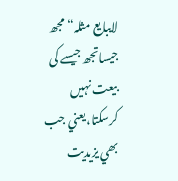لايبايع مثلہ“ مجھ جيساتجھ جيسے کی بيعت نہيں کرسکتا،يعني جب بھي يزيديت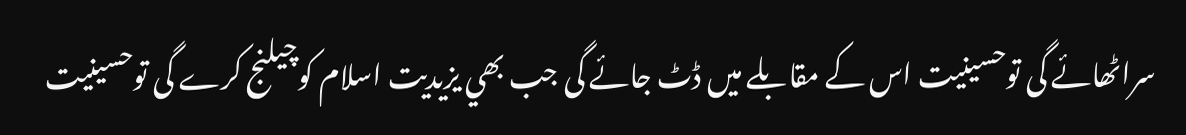سراٹھائے گی توحسينيت اس کے مقابلے ميں ڈٹ جائے گی جب بھي يزيديت اسلام کوچيلنج کرے گی توحسينيت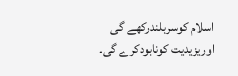اسلام کوسربلندرکھے گی اوريزيديت کونابودکرے گی۔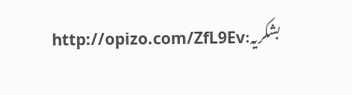بشکریہ:http://opizo.com/ZfL9Ev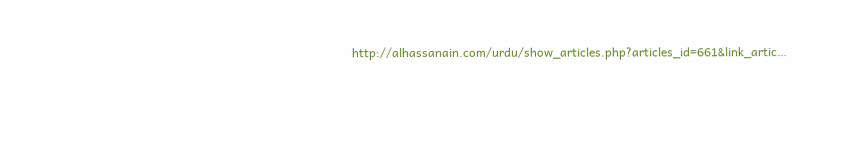http://alhassanain.com/urdu/show_articles.php?articles_id=661&link_artic…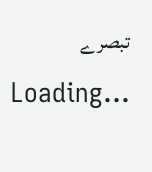تبصرے
Loading...